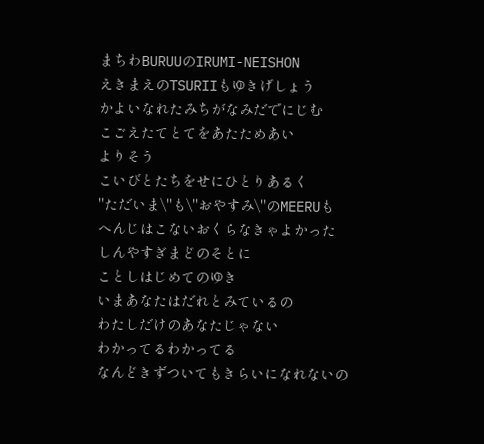まちわBURUUのIRUMI-NEISHON
えきまえのTSURIIもゆきげしょう
かよいなれたみちがなみだでにじむ
こごえたてとてをあたためあい
よりそう
こいびとたちをせにひとりあるく
"ただいま\"も\"おやすみ\"のMEERUも
へんじはこないおくらなきゃよかった
しんやすぎまどのそとに
ことしはじめてのゆき
いまあなたはだれとみているの
わたしだけのあなたじゃない
わかってるわかってる
なんどきずついてもきらいになれないの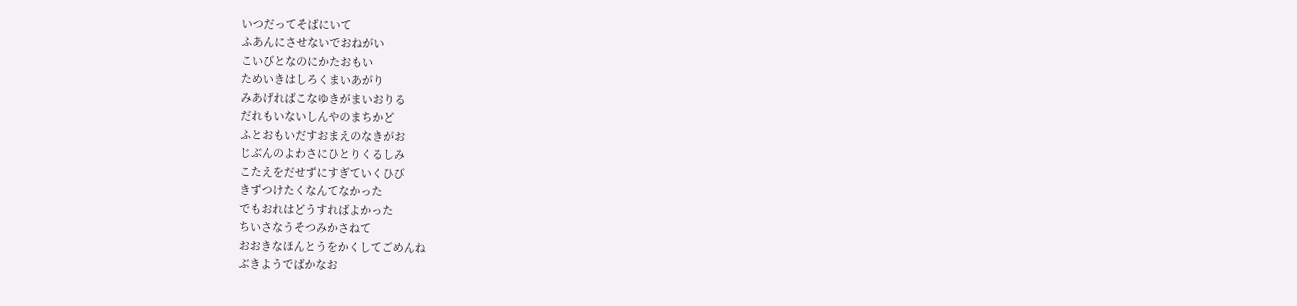いつだってそばにいて
ふあんにさせないでおねがい
こいびとなのにかたおもい
ためいきはしろくまいあがり
みあげればこなゆきがまいおりる
だれもいないしんやのまちかど
ふとおもいだすおまえのなきがお
じぶんのよわさにひとりくるしみ
こたえをだせずにすぎていくひび
きずつけたくなんてなかった
でもおれはどうすればよかった
ちいさなうそつみかさねて
おおきなほんとうをかくしてごめんね
ぶきようでばかなお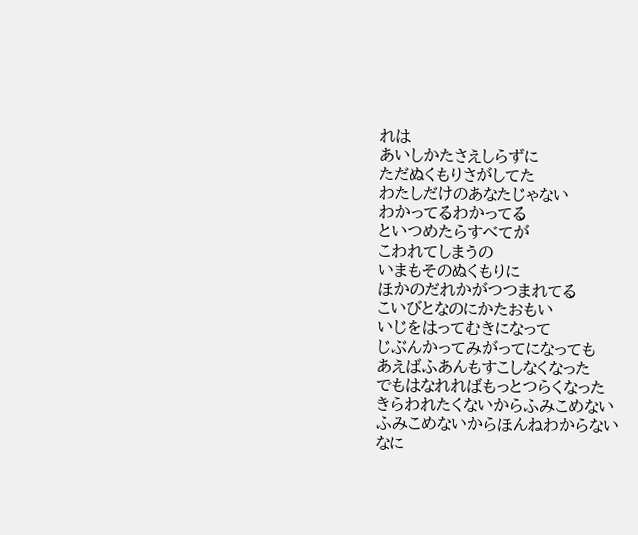れは
あいしかたさえしらずに
ただぬくもりさがしてた
わたしだけのあなたじゃない
わかってるわかってる
といつめたらすべてが
こわれてしまうの
いまもそのぬくもりに
ほかのだれかがつつまれてる
こいびとなのにかたおもい
いじをはってむきになって
じぶんかってみがってになっても
あえばふあんもすこしなくなった
でもはなれればもっとつらくなった
きらわれたくないからふみこめない
ふみこめないからほんねわからない
なに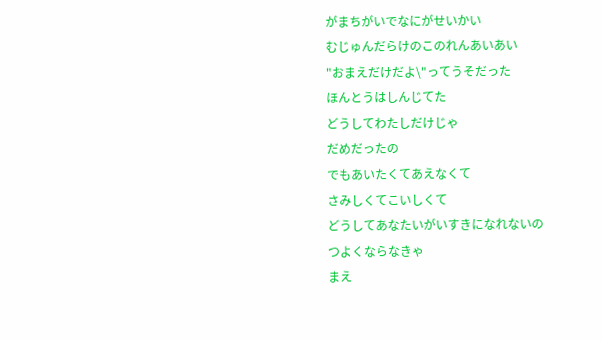がまちがいでなにがせいかい
むじゅんだらけのこのれんあいあい
"おまえだけだよ\"ってうそだった
ほんとうはしんじてた
どうしてわたしだけじゃ
だめだったの
でもあいたくてあえなくて
さみしくてこいしくて
どうしてあなたいがいすきになれないの
つよくならなきゃ
まえ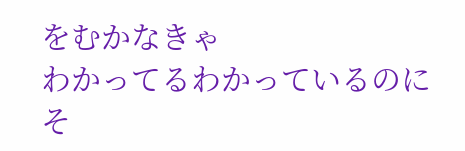をむかなきゃ
わかってるわかっているのに
そ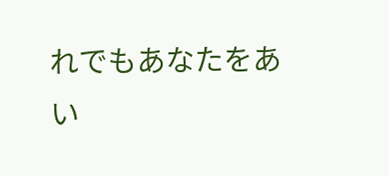れでもあなたをあい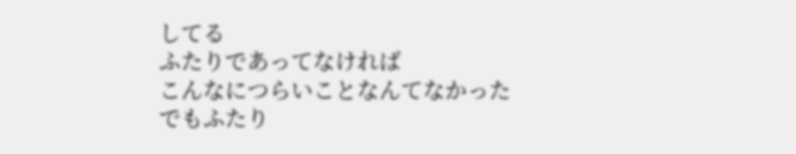してる
ふたりであってなければ
こんなにつらいことなんてなかった
でもふたり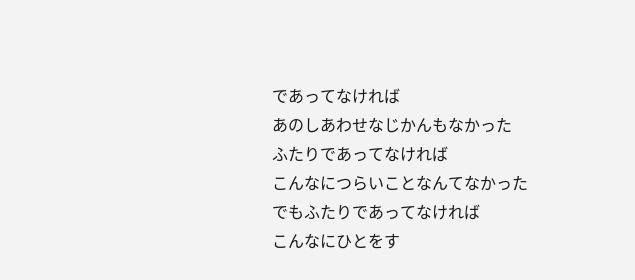であってなければ
あのしあわせなじかんもなかった
ふたりであってなければ
こんなにつらいことなんてなかった
でもふたりであってなければ
こんなにひとをす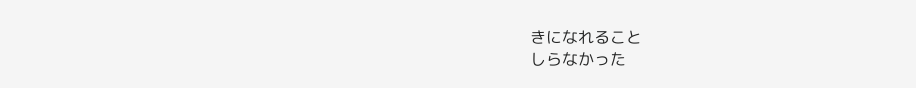きになれること
しらなかった